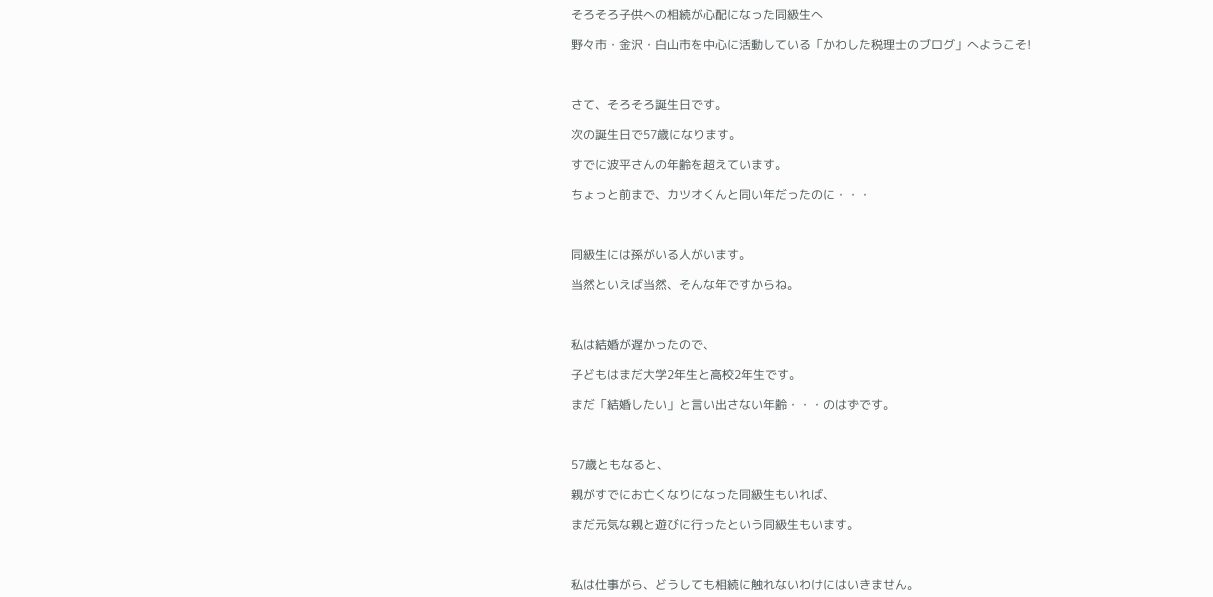そろそろ子供への相続が心配になった同級生へ

野々市・金沢・白山市を中心に活動している「かわした税理士のブログ」へようこそ!



さて、そろそろ誕生日です。

次の誕生日で57歳になります。

すでに波平さんの年齢を超えています。

ちょっと前まで、カツオくんと同い年だったのに・・・



同級生には孫がいる人がいます。

当然といえば当然、そんな年ですからね。



私は結婚が遅かったので、

子どもはまだ大学2年生と高校2年生です。

まだ「結婚したい」と言い出さない年齢・・・のはずです。



57歳ともなると、

親がすでにお亡くなりになった同級生もいれば、

まだ元気な親と遊びに行ったという同級生もいます。



私は仕事がら、どうしても相続に触れないわけにはいきません。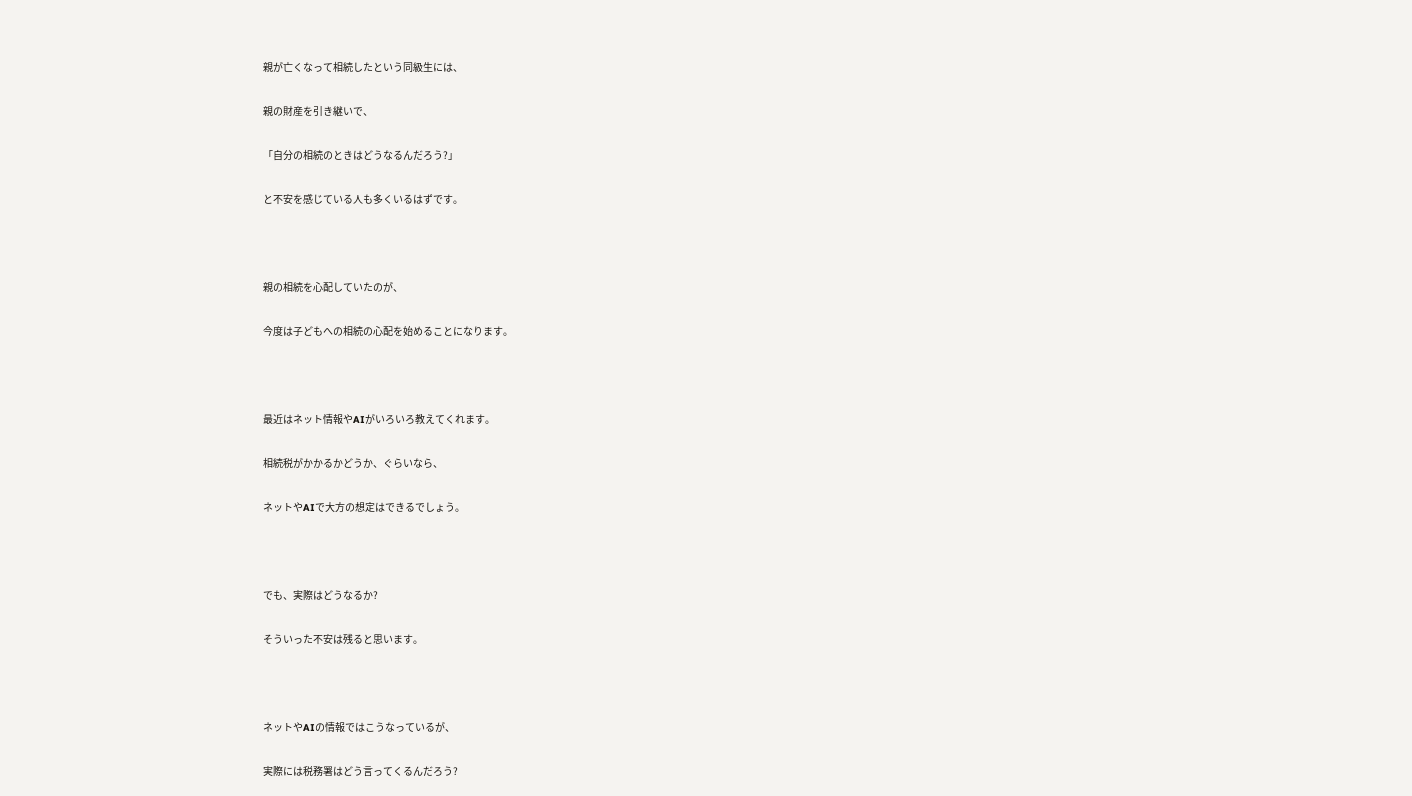親が亡くなって相続したという同級生には、

親の財産を引き継いで、

「自分の相続のときはどうなるんだろう?」

と不安を感じている人も多くいるはずです。



親の相続を心配していたのが、

今度は子どもへの相続の心配を始めることになります。



最近はネット情報やAIがいろいろ教えてくれます。

相続税がかかるかどうか、ぐらいなら、

ネットやAIで大方の想定はできるでしょう。



でも、実際はどうなるか?

そういった不安は残ると思います。



ネットやAIの情報ではこうなっているが、

実際には税務署はどう言ってくるんだろう?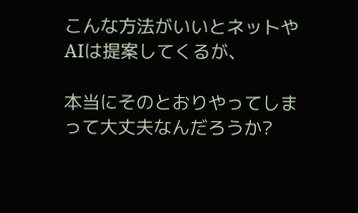こんな方法がいいとネットやAIは提案してくるが、

本当にそのとおりやってしまって大丈夫なんだろうか?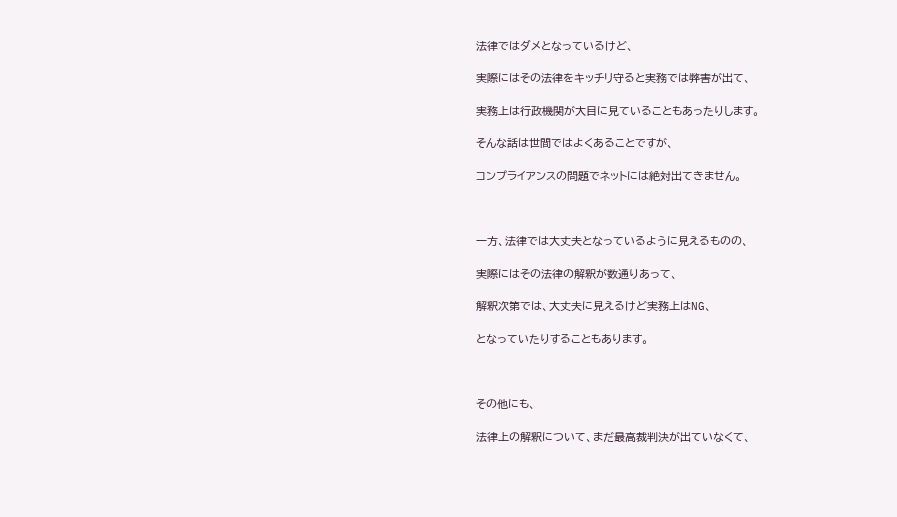法律ではダメとなっているけど、

実際にはその法律をキッチリ守ると実務では弊害が出て、

実務上は行政機関が大目に見ていることもあったりします。

そんな話は世間ではよくあることですが、

コンプライアンスの問題でネットには絶対出てきません。



一方、法律では大丈夫となっているように見えるものの、

実際にはその法律の解釈が数通りあって、

解釈次第では、大丈夫に見えるけど実務上はNG、

となっていたりすることもあります。



その他にも、

法律上の解釈について、まだ最高裁判決が出ていなくて、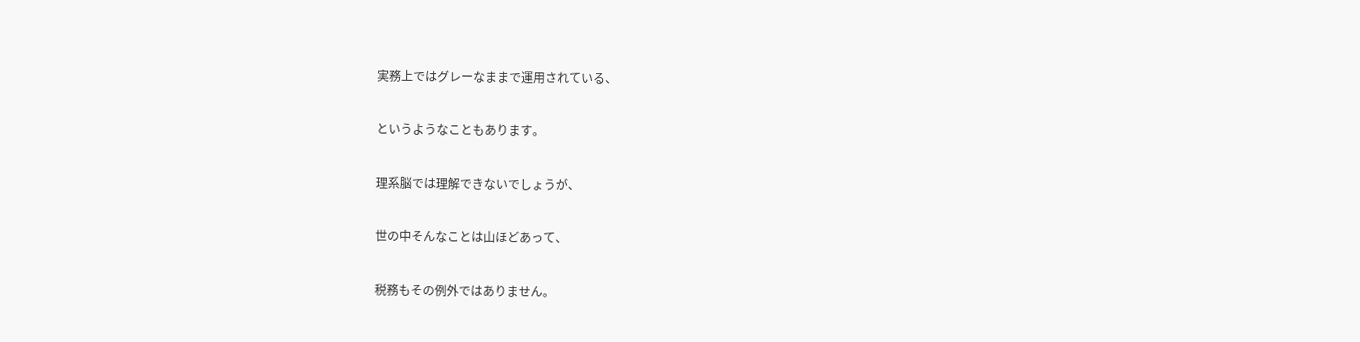実務上ではグレーなままで運用されている、

というようなこともあります。

理系脳では理解できないでしょうが、

世の中そんなことは山ほどあって、

税務もその例外ではありません。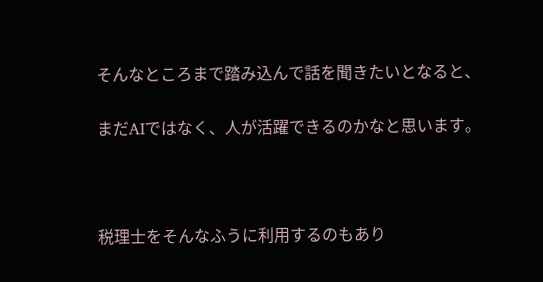そんなところまで踏み込んで話を聞きたいとなると、

まだAIではなく、人が活躍できるのかなと思います。



税理士をそんなふうに利用するのもあり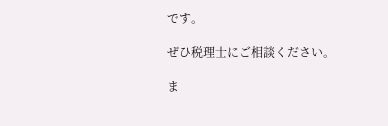です。

ぜひ税理士にご相談ください。

ま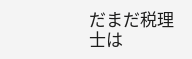だまだ税理士は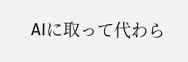AIに取って代わら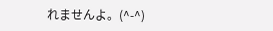れませんよ。(^-^)